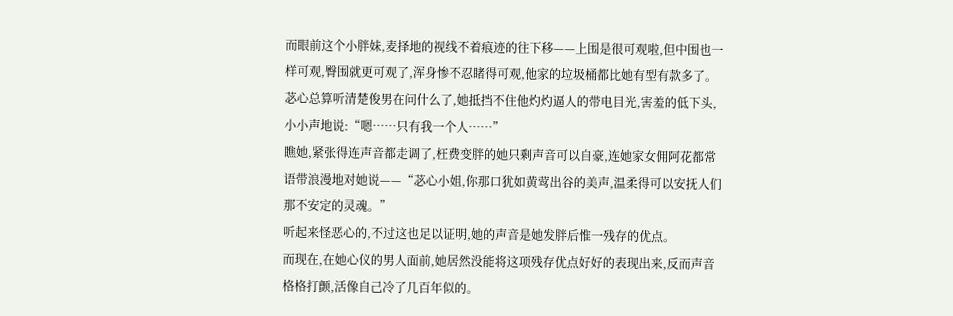而眼前这个小胖妹,麦择地的视线不着痕迹的往下移——上围是很可观啦,但中围也一样可观,臀围就更可观了,浑身惨不忍睹得可观,他家的垃圾桶都比她有型有款多了。
苾心总算听清楚俊男在问什么了,她抵挡不住他灼灼逼人的带电目光,害羞的低下头,小小声地说:“嗯……只有我一个人……”
瞧她,紧张得连声音都走调了,枉费变胖的她只剩声音可以自豪,连她家女佣阿花都常语带浪漫地对她说——“苾心小姐,你那口犹如黄莺出谷的美声,温柔得可以安抚人们那不安定的灵魂。”
听起来怪恶心的,不过这也足以证明,她的声音是她发胖后惟一残存的优点。
而现在,在她心仪的男人面前,她居然没能将这项残存优点好好的表现出来,反而声音格格打颤,活像自己冷了几百年似的。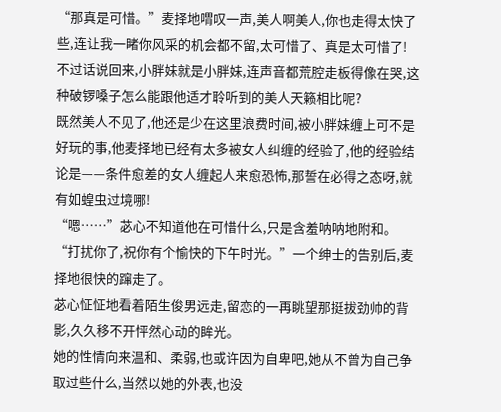“那真是可惜。”麦择地喟叹一声,美人啊美人,你也走得太快了些,连让我一睹你风采的机会都不留,太可惜了、真是太可惜了!
不过话说回来,小胖妹就是小胖妹,连声音都荒腔走板得像在哭,这种破锣嗓子怎么能跟他适才聆听到的美人天籁相比呢?
既然美人不见了,他还是少在这里浪费时间,被小胖妹缠上可不是好玩的事,他麦择地已经有太多被女人纠缠的经验了,他的经验结论是——条件愈差的女人缠起人来愈恐怖,那誓在必得之态呀,就有如蝗虫过境哪!
“嗯……”苾心不知道他在可惜什么,只是含羞呐呐地附和。
“打扰你了,祝你有个愉快的下午时光。”一个绅士的告别后,麦择地很快的蹿走了。
苾心怔怔地看着陌生俊男远走,留恋的一再眺望那挺拔劲帅的背影,久久移不开怦然心动的眸光。
她的性情向来温和、柔弱,也或许因为自卑吧,她从不曾为自己争取过些什么,当然以她的外表,也没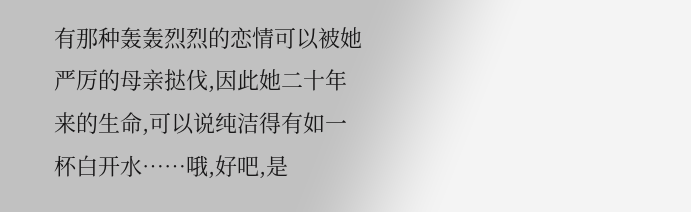有那种轰轰烈烈的恋情可以被她严厉的母亲挞伐,因此她二十年来的生命,可以说纯洁得有如一杯白开水……哦,好吧,是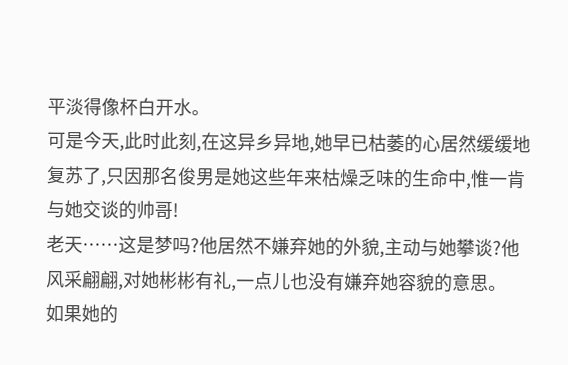平淡得像杯白开水。
可是今天,此时此刻,在这异乡异地,她早已枯萎的心居然缓缓地复苏了,只因那名俊男是她这些年来枯燥乏味的生命中,惟一肯与她交谈的帅哥!
老天……这是梦吗?他居然不嫌弃她的外貌,主动与她攀谈?他风采翩翩,对她彬彬有礼,一点儿也没有嫌弃她容貌的意思。
如果她的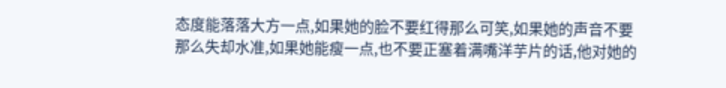态度能落落大方一点,如果她的脸不要红得那么可笑,如果她的声音不要那么失却水准,如果她能瘦一点,也不要正塞着满嘴洋芋片的话,他对她的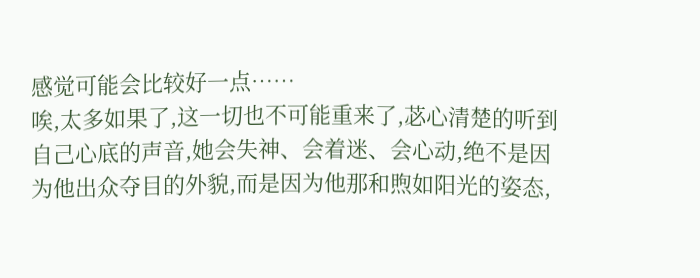感觉可能会比较好一点……
唉,太多如果了,这一切也不可能重来了,苾心清楚的听到自己心底的声音,她会失神、会着迷、会心动,绝不是因为他出众夺目的外貌,而是因为他那和煦如阳光的姿态,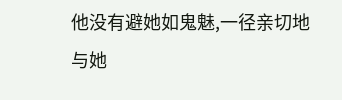他没有避她如鬼魅,一径亲切地与她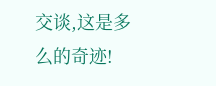交谈,这是多么的奇迹!